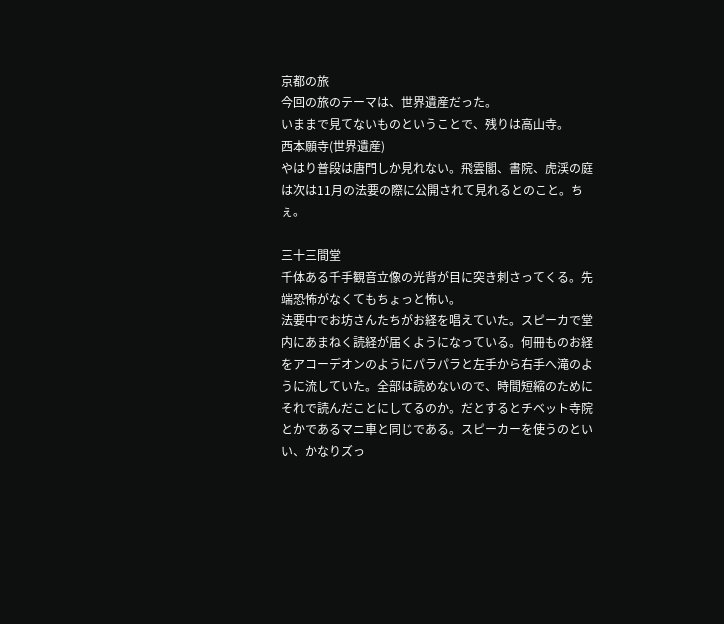京都の旅
今回の旅のテーマは、世界遺産だった。
いままで見てないものということで、残りは高山寺。
西本願寺(世界遺産)
やはり普段は唐門しか見れない。飛雲閣、書院、虎渓の庭は次は11月の法要の際に公開されて見れるとのこと。ちぇ。

三十三間堂
千体ある千手観音立像の光背が目に突き刺さってくる。先端恐怖がなくてもちょっと怖い。
法要中でお坊さんたちがお経を唱えていた。スピーカで堂内にあまねく読経が届くようになっている。何冊ものお経をアコーデオンのようにパラパラと左手から右手へ滝のように流していた。全部は読めないので、時間短縮のためにそれで読んだことにしてるのか。だとするとチベット寺院とかであるマニ車と同じである。スピーカーを使うのといい、かなりズっ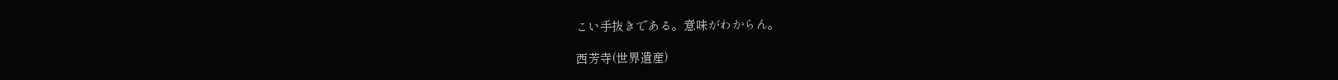こい手抜きである。意味がわからん。

西芳寺(世界遺産)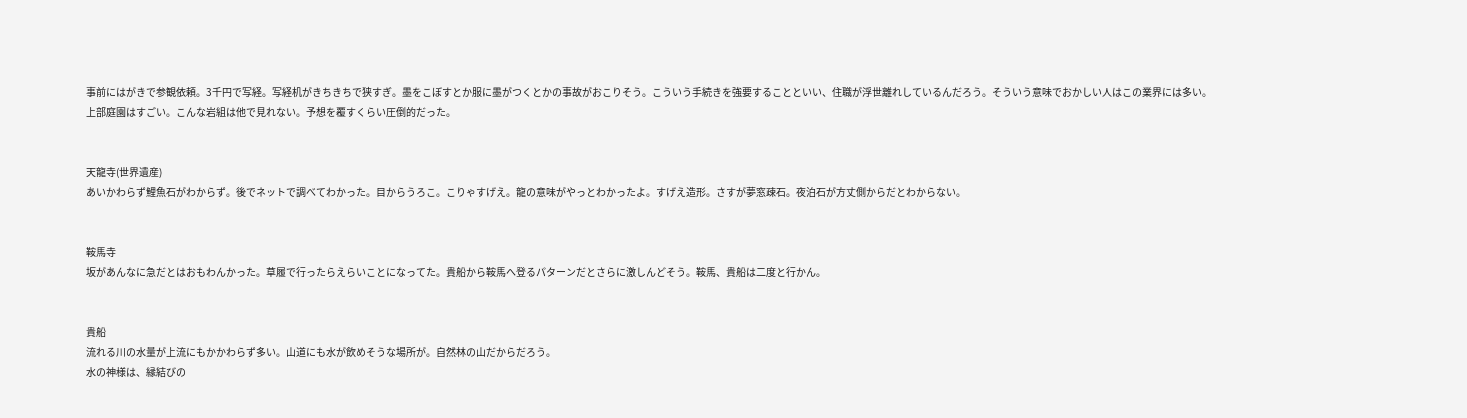事前にはがきで参観依頼。3千円で写経。写経机がきちきちで狭すぎ。墨をこぼすとか服に墨がつくとかの事故がおこりそう。こういう手続きを強要することといい、住職が浮世離れしているんだろう。そういう意味でおかしい人はこの業界には多い。
上部庭園はすごい。こんな岩組は他で見れない。予想を覆すくらい圧倒的だった。


天龍寺(世界遺産)
あいかわらず鯉魚石がわからず。後でネットで調べてわかった。目からうろこ。こりゃすげえ。龍の意味がやっとわかったよ。すげえ造形。さすが夢窓疎石。夜泊石が方丈側からだとわからない。


鞍馬寺
坂があんなに急だとはおもわんかった。草履で行ったらえらいことになってた。貴船から鞍馬へ登るパターンだとさらに激しんどそう。鞍馬、貴船は二度と行かん。


貴船
流れる川の水量が上流にもかかわらず多い。山道にも水が飲めそうな場所が。自然林の山だからだろう。
水の神様は、縁結びの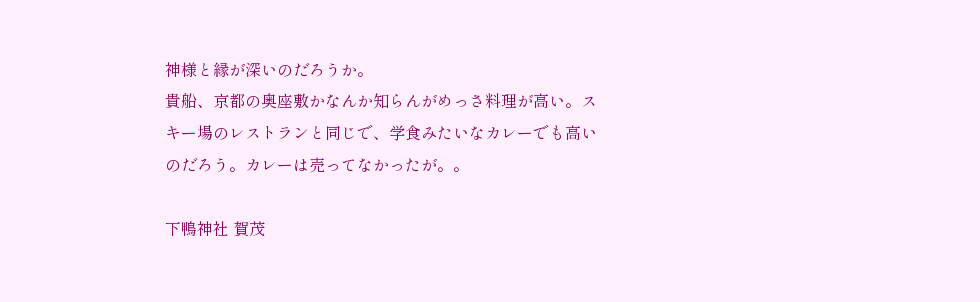神様と縁が深いのだろうか。
貴船、京都の奥座敷かなんか知らんがめっさ料理が高い。スキー場のレストランと同じで、学食みたいなカレーでも高いのだろう。カレーは売ってなかったが。。

下鴨神社 賀茂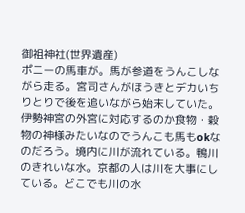御祖神社(世界遺産)
ポニーの馬車が。馬が参道をうんこしながら走る。宮司さんがほうきとデカいちりとりで後を追いながら始末していた。伊勢神宮の外宮に対応するのか食物・穀物の神様みたいなのでうんこも馬もokなのだろう。境内に川が流れている。鴨川のきれいな水。京都の人は川を大事にしている。どこでも川の水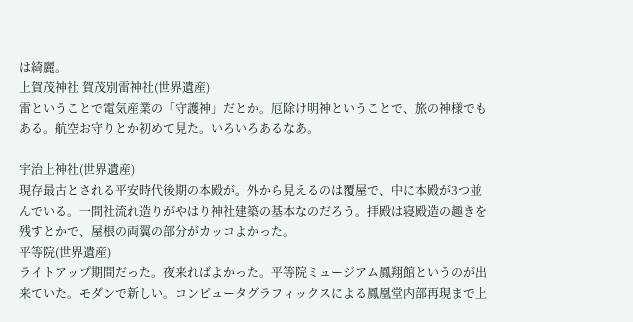は綺麗。
上賀茂神社 賀茂別雷神社(世界遺産)
雷ということで電気産業の「守護神」だとか。厄除け明神ということで、旅の神様でもある。航空お守りとか初めて見た。いろいろあるなあ。

宇治上神社(世界遺産)
現存最古とされる平安時代後期の本殿が。外から見えるのは覆屋で、中に本殿が3つ並んでいる。一間社流れ造りがやはり神社建築の基本なのだろう。拝殿は寝殿造の趣きを残すとかで、屋根の両翼の部分がカッコよかった。
平等院(世界遺産)
ライトアップ期間だった。夜来ればよかった。平等院ミュージアム鳳翔館というのが出来ていた。モダンで新しい。コンピュータグラフィックスによる鳳凰堂内部再現まで上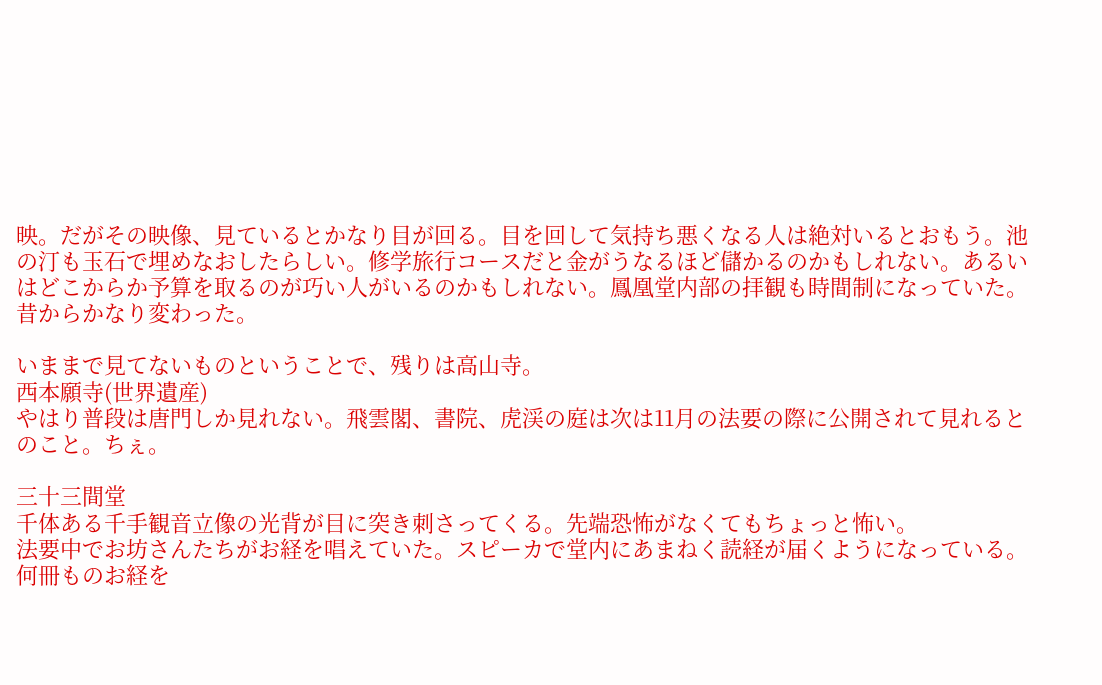映。だがその映像、見ているとかなり目が回る。目を回して気持ち悪くなる人は絶対いるとおもう。池の汀も玉石で埋めなおしたらしい。修学旅行コースだと金がうなるほど儲かるのかもしれない。あるいはどこからか予算を取るのが巧い人がいるのかもしれない。鳳凰堂内部の拝観も時間制になっていた。昔からかなり変わった。

いままで見てないものということで、残りは高山寺。
西本願寺(世界遺産)
やはり普段は唐門しか見れない。飛雲閣、書院、虎渓の庭は次は11月の法要の際に公開されて見れるとのこと。ちぇ。

三十三間堂
千体ある千手観音立像の光背が目に突き刺さってくる。先端恐怖がなくてもちょっと怖い。
法要中でお坊さんたちがお経を唱えていた。スピーカで堂内にあまねく読経が届くようになっている。何冊ものお経を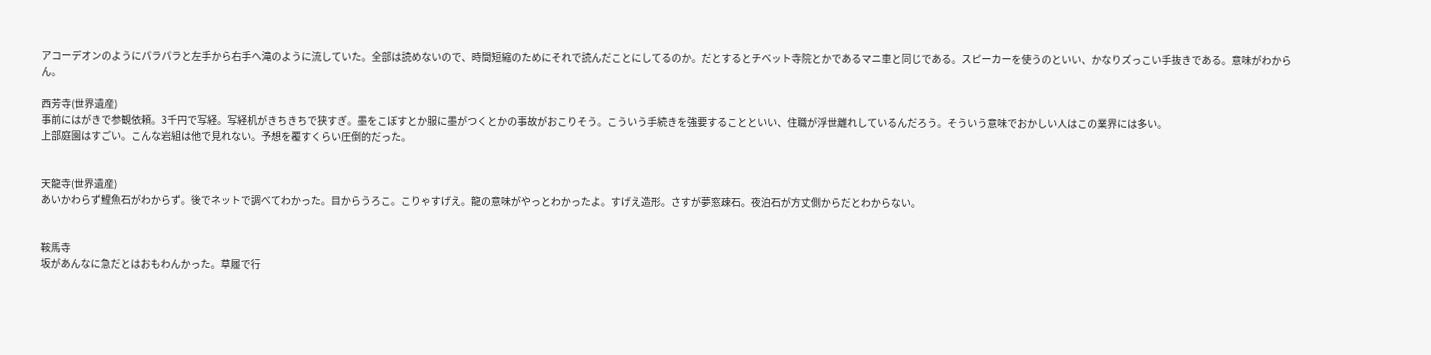アコーデオンのようにパラパラと左手から右手へ滝のように流していた。全部は読めないので、時間短縮のためにそれで読んだことにしてるのか。だとするとチベット寺院とかであるマニ車と同じである。スピーカーを使うのといい、かなりズっこい手抜きである。意味がわからん。

西芳寺(世界遺産)
事前にはがきで参観依頼。3千円で写経。写経机がきちきちで狭すぎ。墨をこぼすとか服に墨がつくとかの事故がおこりそう。こういう手続きを強要することといい、住職が浮世離れしているんだろう。そういう意味でおかしい人はこの業界には多い。
上部庭園はすごい。こんな岩組は他で見れない。予想を覆すくらい圧倒的だった。


天龍寺(世界遺産)
あいかわらず鯉魚石がわからず。後でネットで調べてわかった。目からうろこ。こりゃすげえ。龍の意味がやっとわかったよ。すげえ造形。さすが夢窓疎石。夜泊石が方丈側からだとわからない。


鞍馬寺
坂があんなに急だとはおもわんかった。草履で行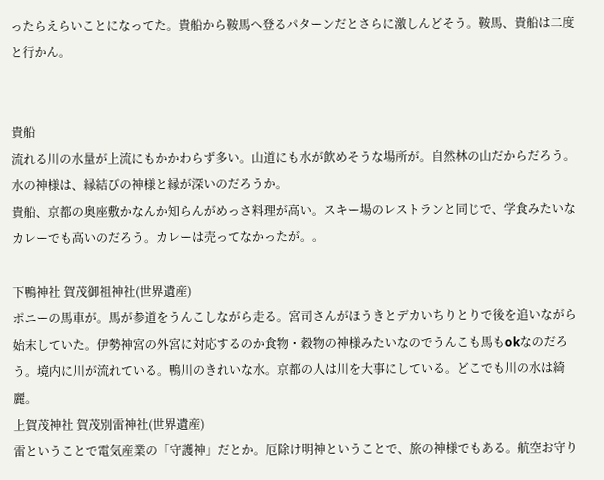ったらえらいことになってた。貴船から鞍馬へ登るパターンだとさらに激しんどそう。鞍馬、貴船は二度と行かん。


貴船
流れる川の水量が上流にもかかわらず多い。山道にも水が飲めそうな場所が。自然林の山だからだろう。
水の神様は、縁結びの神様と縁が深いのだろうか。
貴船、京都の奥座敷かなんか知らんがめっさ料理が高い。スキー場のレストランと同じで、学食みたいなカレーでも高いのだろう。カレーは売ってなかったが。。

下鴨神社 賀茂御祖神社(世界遺産)
ポニーの馬車が。馬が参道をうんこしながら走る。宮司さんがほうきとデカいちりとりで後を追いながら始末していた。伊勢神宮の外宮に対応するのか食物・穀物の神様みたいなのでうんこも馬もokなのだろう。境内に川が流れている。鴨川のきれいな水。京都の人は川を大事にしている。どこでも川の水は綺麗。
上賀茂神社 賀茂別雷神社(世界遺産)
雷ということで電気産業の「守護神」だとか。厄除け明神ということで、旅の神様でもある。航空お守り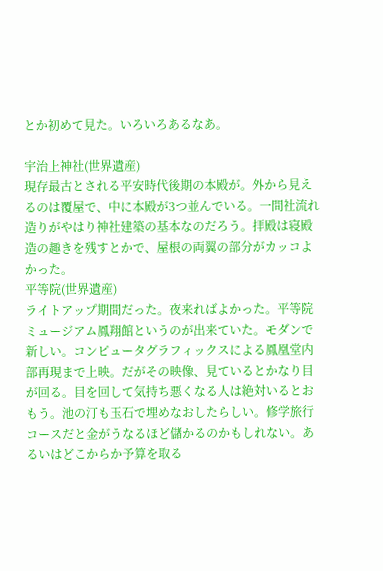とか初めて見た。いろいろあるなあ。

宇治上神社(世界遺産)
現存最古とされる平安時代後期の本殿が。外から見えるのは覆屋で、中に本殿が3つ並んでいる。一間社流れ造りがやはり神社建築の基本なのだろう。拝殿は寝殿造の趣きを残すとかで、屋根の両翼の部分がカッコよかった。
平等院(世界遺産)
ライトアップ期間だった。夜来ればよかった。平等院ミュージアム鳳翔館というのが出来ていた。モダンで新しい。コンピュータグラフィックスによる鳳凰堂内部再現まで上映。だがその映像、見ているとかなり目が回る。目を回して気持ち悪くなる人は絶対いるとおもう。池の汀も玉石で埋めなおしたらしい。修学旅行コースだと金がうなるほど儲かるのかもしれない。あるいはどこからか予算を取る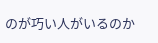のが巧い人がいるのか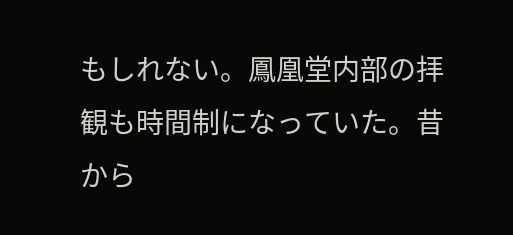もしれない。鳳凰堂内部の拝観も時間制になっていた。昔から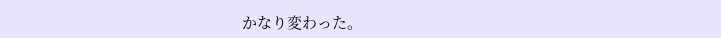かなり変わった。